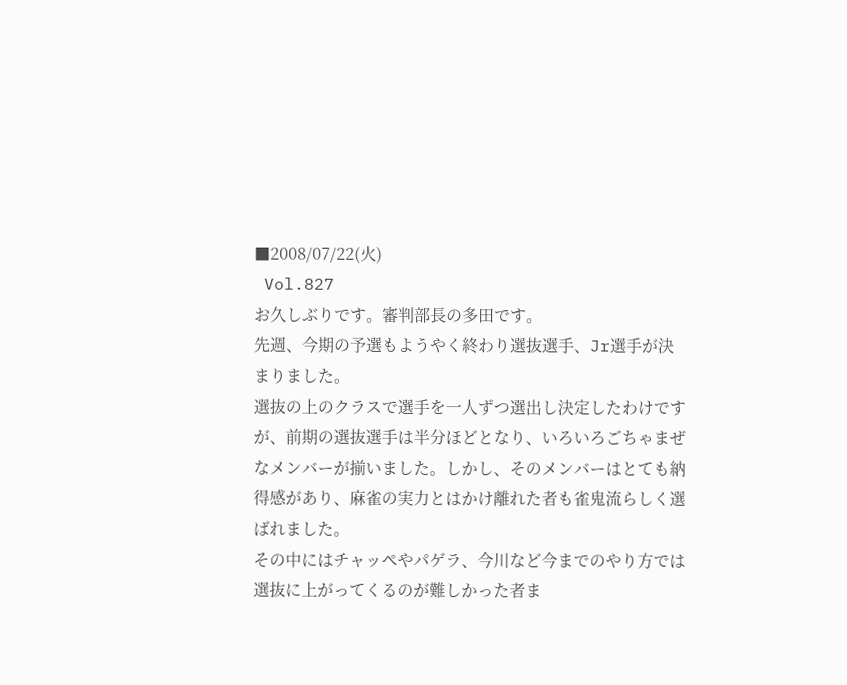■2008/07/22(火)
 Vol.827
お久しぶりです。審判部長の多田です。
先週、今期の予選もようやく終わり選抜選手、Jr選手が決まりました。
選抜の上のクラスで選手を一人ずつ選出し決定したわけですが、前期の選抜選手は半分ほどとなり、いろいろごちゃまぜなメンバーが揃いました。しかし、そのメンバーはとても納得感があり、麻雀の実力とはかけ離れた者も雀鬼流らしく選ばれました。
その中にはチャッペやパゲラ、今川など今までのやり方では選抜に上がってくるのが難しかった者ま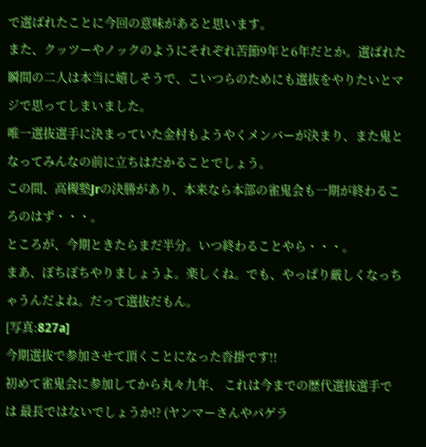で選ばれたことに今回の意味があると思います。
また、クッツーやノックのようにそれぞれ苦節9年と6年だとか。選ばれた瞬間の二人は本当に嬉しそうで、こいつらのためにも選抜をやりたいとマジで思ってしまいました。
唯一選抜選手に決まっていた金村もようやくメンバーが決まり、また鬼となってみんなの前に立ちはだかることでしょう。
この間、高槻塾Jrの決勝があり、本来なら本部の雀鬼会も一期が終わるころのはず・・・。
ところが、今期ときたらまだ半分。いつ終わることやら・・・。
まあ、ぼちぼちやりましょうよ。楽しくね。でも、やっぱり厳しくなっちゃうんだよね。だって選抜だもん。
[写真:827a]
今期選抜で参加させて頂くことになった沓掛です!!
初めて雀鬼会に参加してから丸々九年、 これは今までの歴代選抜選手では 最長ではないでしょうか!? (ヤンマーさんやパゲラ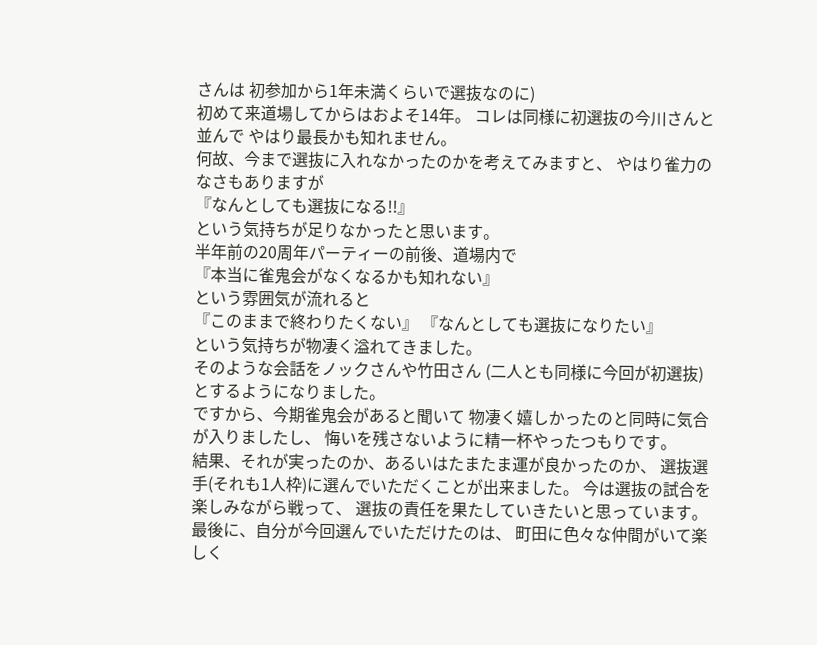さんは 初参加から1年未満くらいで選抜なのに)
初めて来道場してからはおよそ14年。 コレは同様に初選抜の今川さんと並んで やはり最長かも知れません。
何故、今まで選抜に入れなかったのかを考えてみますと、 やはり雀力のなさもありますが
『なんとしても選抜になる!!』
という気持ちが足りなかったと思います。
半年前の20周年パーティーの前後、道場内で
『本当に雀鬼会がなくなるかも知れない』
という雰囲気が流れると
『このままで終わりたくない』 『なんとしても選抜になりたい』
という気持ちが物凄く溢れてきました。
そのような会話をノックさんや竹田さん (二人とも同様に今回が初選抜)とするようになりました。
ですから、今期雀鬼会があると聞いて 物凄く嬉しかったのと同時に気合が入りましたし、 悔いを残さないように精一杯やったつもりです。
結果、それが実ったのか、あるいはたまたま運が良かったのか、 選抜選手(それも1人枠)に選んでいただくことが出来ました。 今は選抜の試合を楽しみながら戦って、 選抜の責任を果たしていきたいと思っています。
最後に、自分が今回選んでいただけたのは、 町田に色々な仲間がいて楽しく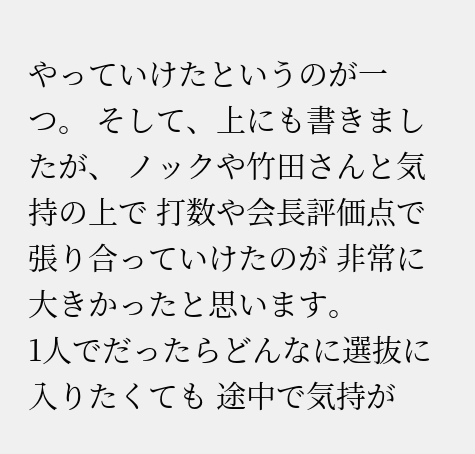やっていけたというのが一つ。 そして、上にも書きましたが、 ノックや竹田さんと気持の上で 打数や会長評価点で張り合っていけたのが 非常に大きかったと思います。
1人でだったらどんなに選抜に入りたくても 途中で気持が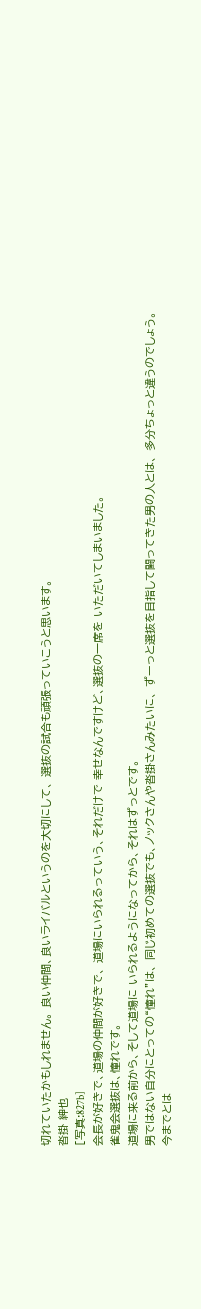切れていたかもしれません。 良い仲間、良いライバルというのを大切にして、 選抜の試合も頑張っていこうと思います。
沓掛 紳也
[写真:827b]
会長が好きで、道場の仲間が好きで、 道場にいられるっていう、それだけで 幸せなんですけど、選抜の一席を いただいてしまいました。
雀鬼会選抜は、憧れです。
道場に来る前から、そして道場に いられるようになってから、それはずっとです。
男ではない自分にとっての“憧れ”は、 同じ初めての選抜でも、ノックさんや沓掛さんみたいに、 ずーっと選抜を目指して闘ってきた男の人とは、 多分ちょっと違うのでしょう。
今までとは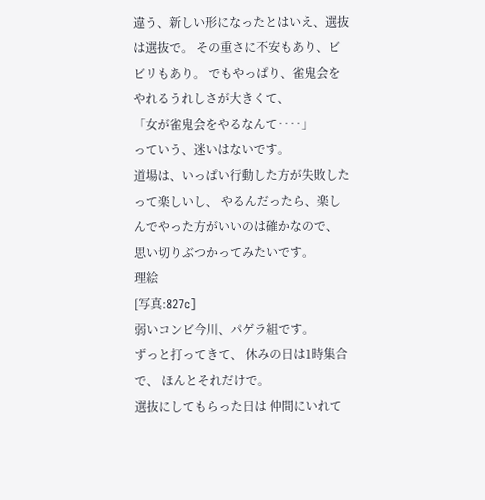違う、新しい形になったとはいえ、選抜は選抜で。 その重さに不安もあり、ビビリもあり。 でもやっぱり、雀鬼会をやれるうれしさが大きくて、
「女が雀鬼会をやるなんて‥‥」
っていう、迷いはないです。
道場は、いっぱい行動した方が失敗したって楽しいし、 やるんだったら、楽しんでやった方がいいのは確かなので、 思い切りぶつかってみたいです。
理絵
[写真:827c]
弱いコンビ今川、パゲラ組です。
ずっと打ってきて、 休みの日は1時集合で、 ほんとそれだけで。
選抜にしてもらった日は 仲間にいれて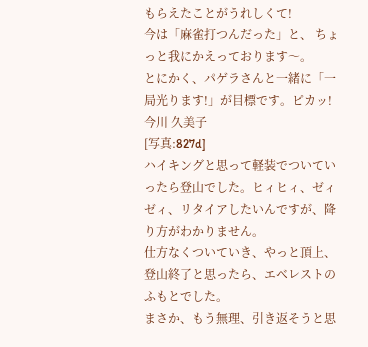もらえたことがうれしくて!
今は「麻雀打つんだった」と、 ちょっと我にかえっております〜。
とにかく、パゲラさんと一緒に「一局光ります!」が目標です。ピカッ!
今川 久美子
[写真:827d]
ハイキングと思って軽装でついていったら登山でした。ヒィヒィ、ゼィゼィ、リタイアしたいんですが、降り方がわかりません。
仕方なくついていき、やっと頂上、登山終了と思ったら、エベレストのふもとでした。
まさか、もう無理、引き返そうと思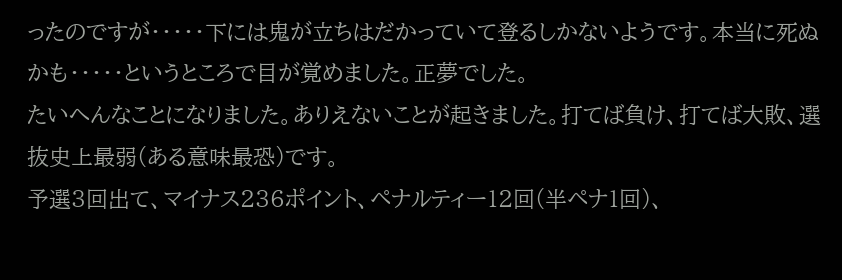ったのですが・・・・・下には鬼が立ちはだかっていて登るしかないようです。本当に死ぬかも・・・・・というところで目が覚めました。正夢でした。
たいへんなことになりました。ありえないことが起きました。打てば負け、打てば大敗、選抜史上最弱(ある意味最恐)です。
予選3回出て、マイナス236ポイント、ペナルティー12回(半ペナ1回)、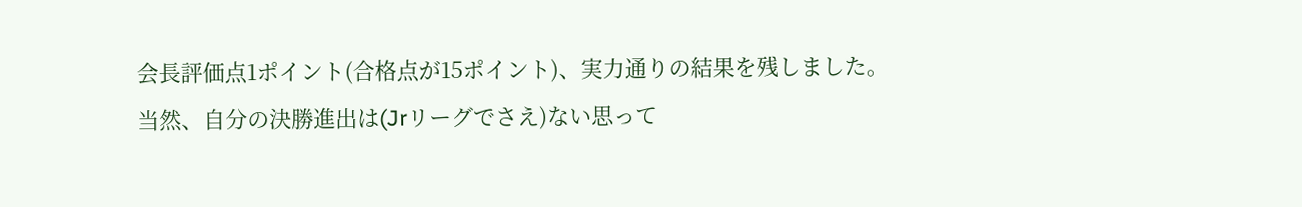会長評価点1ポイント(合格点が15ポイント)、実力通りの結果を残しました。
当然、自分の決勝進出は(Jrリーグでさえ)ない思って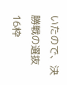いたので、決勝戦の選抜16枠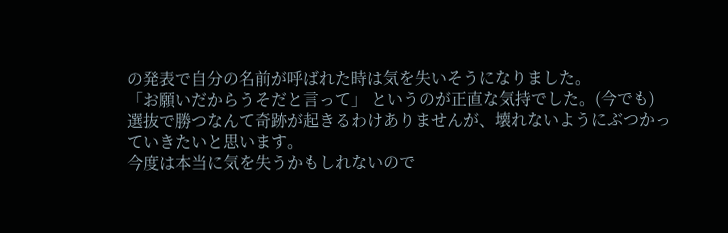の発表で自分の名前が呼ばれた時は気を失いそうになりました。
「お願いだからうそだと言って」 というのが正直な気持でした。(今でも)
選抜で勝つなんて奇跡が起きるわけありませんが、壊れないようにぶつかっていきたいと思います。
今度は本当に気を失うかもしれないので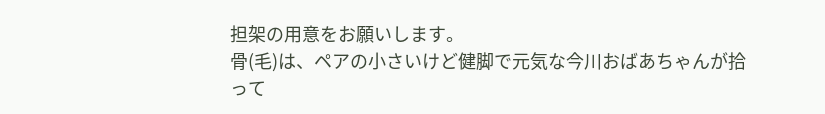担架の用意をお願いします。
骨(毛)は、ペアの小さいけど健脚で元気な今川おばあちゃんが拾って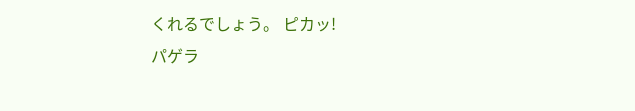くれるでしょう。 ピカッ!
パゲラ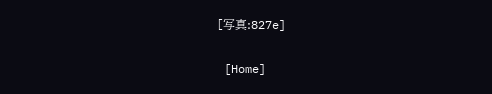[写真:827e]

 [Home]